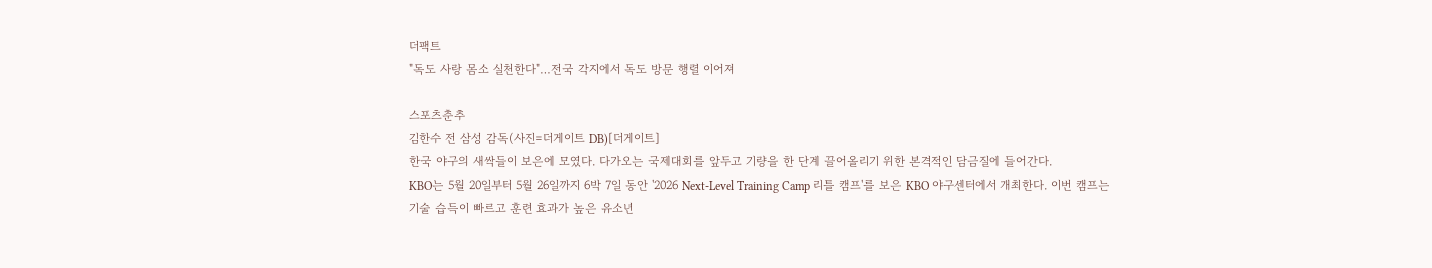더팩트
"독도 사랑 몸소 실천한다"…전국 각지에서 독도 방문 행렬 이어져

스포츠춘추
김한수 전 삼성 감독(사진=더게이트 DB)[더게이트]
한국 야구의 새싹들이 보은에 모였다. 다가오는 국제대회를 앞두고 기량을 한 단계 끌어올리기 위한 본격적인 담금질에 들어간다.
KBO는 5월 20일부터 5월 26일까지 6박 7일 동안 '2026 Next-Level Training Camp 리틀 캠프'를 보은 KBO 야구센터에서 개최한다. 이번 캠프는 기술 습득이 빠르고 훈련 효과가 높은 유소년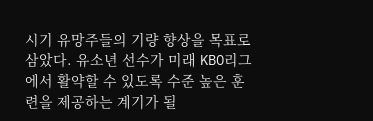시기 유망주들의 기량 향상을 목표로 삼았다. 유소년 선수가 미래 KBO리그에서 활약할 수 있도록 수준 높은 훈련을 제공하는 계기가 될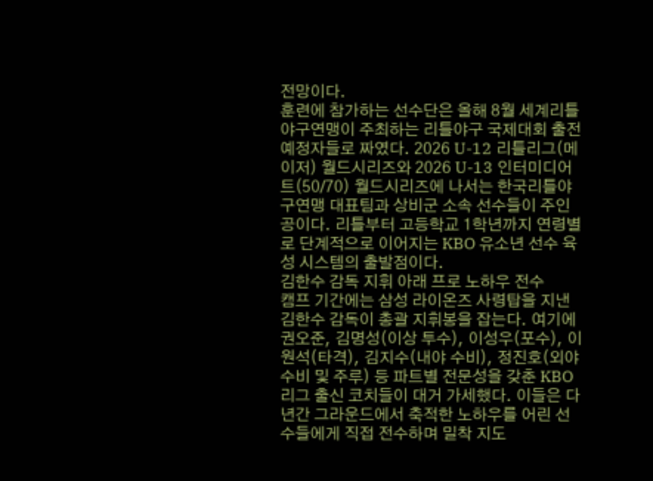전망이다.
훈련에 참가하는 선수단은 올해 8월 세계리틀야구연맹이 주최하는 리틀야구 국제대회 출전 예정자들로 짜였다. 2026 U-12 리틀리그(메이저) 월드시리즈와 2026 U-13 인터미디어트(50/70) 월드시리즈에 나서는 한국리틀야구연맹 대표팀과 상비군 소속 선수들이 주인공이다. 리틀부터 고등학교 1학년까지 연령별로 단계적으로 이어지는 KBO 유소년 선수 육성 시스템의 출발점이다.
김한수 감독 지휘 아래 프로 노하우 전수
캠프 기간에는 삼성 라이온즈 사령탑을 지낸 김한수 감독이 총괄 지휘봉을 잡는다. 여기에 권오준, 김명성(이상 투수), 이성우(포수), 이원석(타격), 김지수(내야 수비), 정진호(외야 수비 및 주루) 등 파트별 전문성을 갖춘 KBO리그 출신 코치들이 대거 가세했다. 이들은 다년간 그라운드에서 축적한 노하우를 어린 선수들에게 직접 전수하며 밀착 지도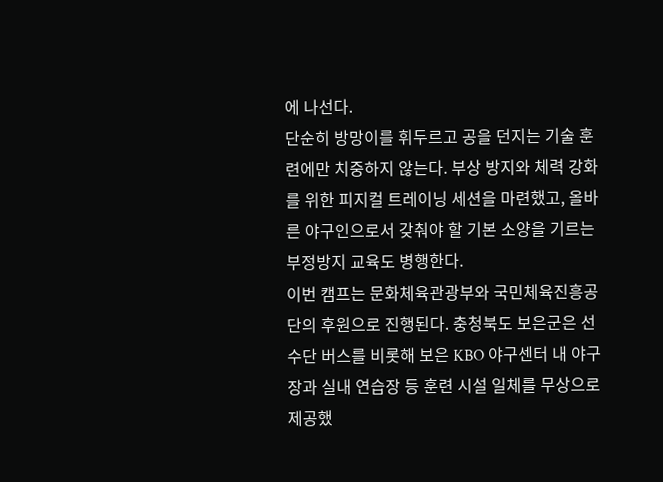에 나선다.
단순히 방망이를 휘두르고 공을 던지는 기술 훈련에만 치중하지 않는다. 부상 방지와 체력 강화를 위한 피지컬 트레이닝 세션을 마련했고, 올바른 야구인으로서 갖춰야 할 기본 소양을 기르는 부정방지 교육도 병행한다.
이번 캠프는 문화체육관광부와 국민체육진흥공단의 후원으로 진행된다. 충청북도 보은군은 선수단 버스를 비롯해 보은 KBO 야구센터 내 야구장과 실내 연습장 등 훈련 시설 일체를 무상으로 제공했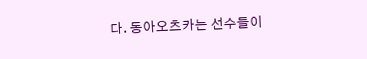다. 동아오츠카는 선수들이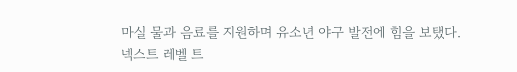마실 물과 음료를 지원하며 유소년 야구 발전에 힘을 보탰다.
넥스트 레벨 트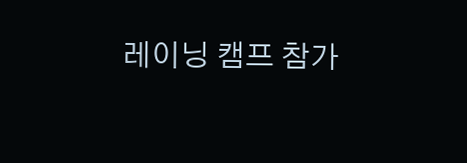레이닝 캠프 참가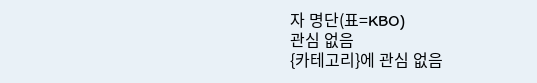자 명단(표=KBO)
관심 없음
{카테고리}에 관심 없음